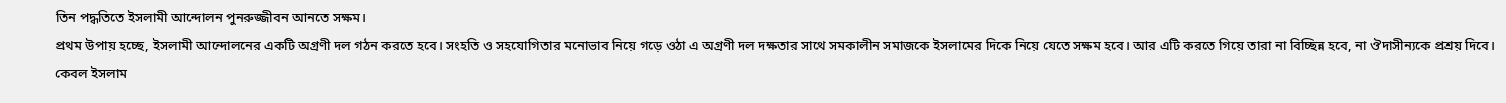তিন পদ্ধতিতে ইসলামী আন্দোলন পুনরুজ্জীবন আনতে সক্ষম।
প্রথম উপায় হচ্ছে, ইসলামী আন্দোলনের একটি অগ্রণী দল গঠন করতে হবে। সংহতি ও সহযোগিতার মনোভাব নিয়ে গড়ে ওঠা এ অগ্রণী দল দক্ষতার সাথে সমকালীন সমাজকে ইসলামের দিকে নিয়ে যেতে সক্ষম হবে। আর এটি করতে গিয়ে তারা না বিচ্ছিন্ন হবে, না ঔদাসীন্যকে প্রশ্রয় দিবে। কেবল ইসলাম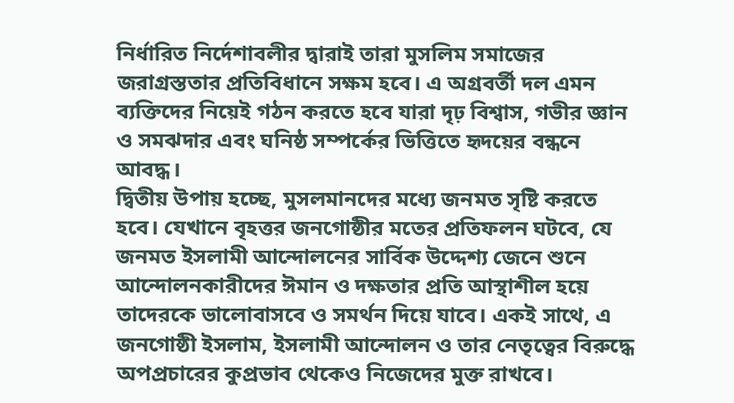নির্ধারিত নির্দেশাবলীর দ্বারাই তারা মুসলিম সমাজের জরাগ্রস্ততার প্রতিবিধানে সক্ষম হবে। এ অগ্রবর্তী দল এমন ব্যক্তিদের নিয়েই গঠন করতে হবে যারা দৃঢ় বিশ্বাস, গভীর জ্ঞান ও সমঝদার এবং ঘনিষ্ঠ সম্পর্কের ভিত্তিতে হৃদয়ের বন্ধনে আবদ্ধ।
দ্বিতীয় উপায় হচ্ছে, মুসলমানদের মধ্যে জনমত সৃষ্টি করতে হবে। যেখানে বৃহত্তর জনগোষ্ঠীর মতের প্রতিফলন ঘটবে, যে জনমত ইসলামী আন্দোলনের সার্বিক উদ্দেশ্য জেনে শুনে আন্দোলনকারীদের ঈমান ও দক্ষতার প্রতি আস্থাশীল হয়ে তাদেরকে ভালোবাসবে ও সমর্থন দিয়ে যাবে। একই সাথে, এ জনগোষ্ঠী ইসলাম, ইসলামী আন্দোলন ও তার নেতৃত্বের বিরুদ্ধে অপপ্রচারের কুপ্রভাব থেকেও নিজেদের মুক্ত রাখবে।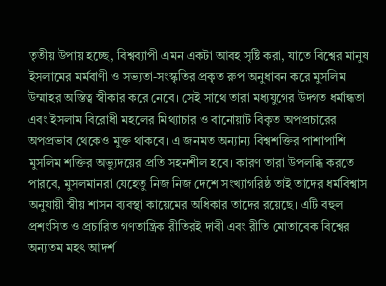তৃতীয় উপায় হচ্ছে, বিশ্বব্যাপী এমন একটা আবহ সৃষ্টি করা, যাতে বিশ্বের মানুষ ইসলামের মর্মবাণী ও সভ্যতা-সংস্কৃতির প্রকৃত রুপ অনুধাবন করে মুসলিম উম্মাহর অস্তিত্ব স্বীকার করে নেবে। সেই সাথে তারা মধ্যযুগের উদ্গত ধর্মান্ধতা এবং ইসলাম বিরোধী মহলের মিথ্যাচার ও বানোয়াট বিকৃত অপপ্রচারের অপপ্রভাব থেকেও মুক্ত থাকবে। এ জনমত অন্যান্য বিশ্বশক্তির পাশাপাশি মুসলিম শক্তির অভ্যুদয়ের প্রতি সহনশীল হবে। কারণ তারা উপলব্ধি করতে পারবে, মুসলমানরা যেহেতু নিজ নিজ দেশে সংখ্যাগরিষ্ঠ তাই তাদের ধর্মবিশ্বাস অনুযায়ী স্বীয় শাসন ব্যবস্থা কায়েমের অধিকার তাদের রয়েছে। এটি বহুল প্রশংসিত ও প্রচারিত গণতান্ত্রিক রীতিরই দাবী এবং রীতি মোতাবেক বিশ্বের অন্যতম মহৎ আদর্শ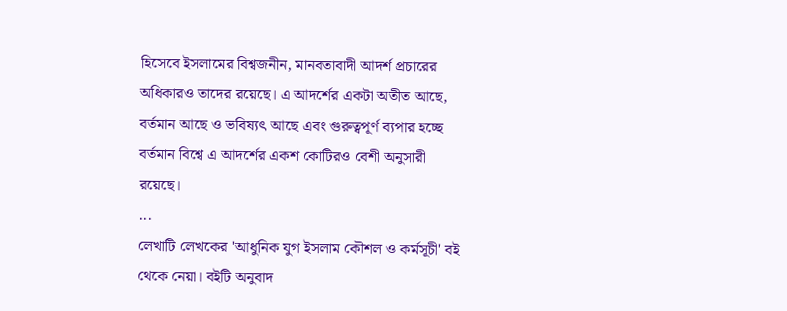হিসেবে ইসলামের বিশ্বজনীন, মানবতাবাদী আদর্শ প্রচারের অধিকারও তাদের রয়েছে। এ আদর্শের একটা অতীত আছে, বর্তমান আছে ও ভবিষ্যৎ আছে এবং গুরুত্বপূর্ণ ব্যপার হচ্ছে বর্তমান বিশ্বে এ আদর্শের একশ কোটিরও বেশী অনুসারী রয়েছে।
...
লেখাটি লেখকের 'আধুনিক যুগ ইসলাম কৌশল ও কর্মসূচী' বই থেকে নেয়া। বইটি অনুবাদ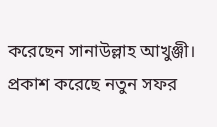করেছেন সানাউল্লাহ আখুঞ্জী। প্রকাশ করেছে নতুন সফর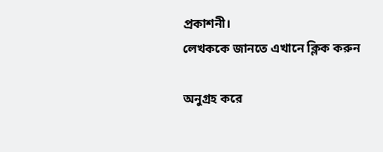প্রকাশনী।
লেখককে জানতে এখানে ক্লিক করুন

অনুগ্রহ করে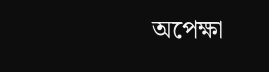অপেক্ষা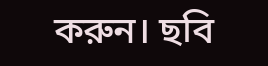করুন। ছবি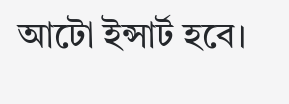আটো ইন্সার্ট হবে।